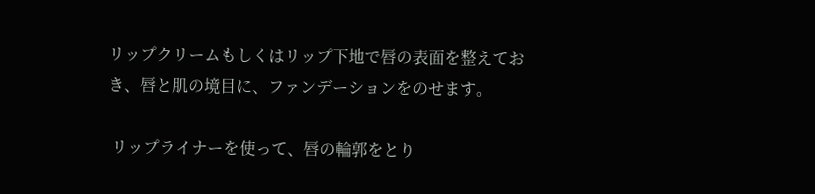リップクリームもしくはリップ下地で唇の表面を整えておき、唇と肌の境目に、ファンデーションをのせます。

 リップライナーを使って、唇の輪郭をとり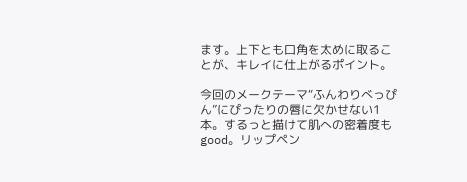ます。上下とも口角を太めに取ることが、キレイに仕上がるポイント。

今回のメークテーマ“ふんわりべっぴん”にぴったりの唇に欠かせない1本。するっと描けて肌への密着度もgood。リップペン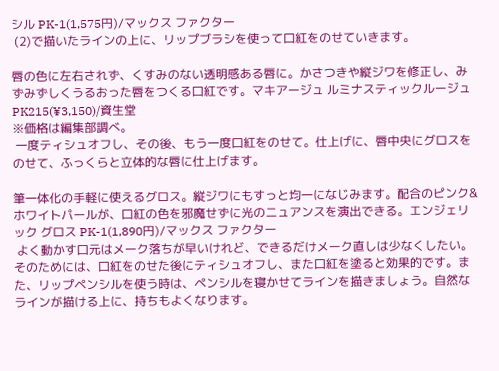シル PK-1(1,575円)/マックス ファクター
 (2)で描いたラインの上に、リップブラシを使って口紅をのせていきます。

唇の色に左右されず、くすみのない透明感ある唇に。かさつきや縦ジワを修正し、みずみずしくうるおった唇をつくる口紅です。マキアージュ ルミナスティックルージュ PK215(¥3,150)/資生堂
※価格は編集部調べ。
 一度ティシュオフし、その後、もう一度口紅をのせて。仕上げに、唇中央にグロスをのせて、ふっくらと立体的な唇に仕上げます。

筆一体化の手軽に使えるグロス。縦ジワにもすっと均一になじみます。配合のピンク&ホワイトパールが、口紅の色を邪魔せずに光のニュアンスを演出できる。エンジェリック グロス PK-1(1,890円)/マックス ファクター
 よく動かす口元はメーク落ちが早いけれど、できるだけメーク直しは少なくしたい。そのためには、口紅をのせた後にティシュオフし、また口紅を塗ると効果的です。また、リップペンシルを使う時は、ペンシルを寝かせてラインを描きましょう。自然なラインが描ける上に、持ちもよくなります。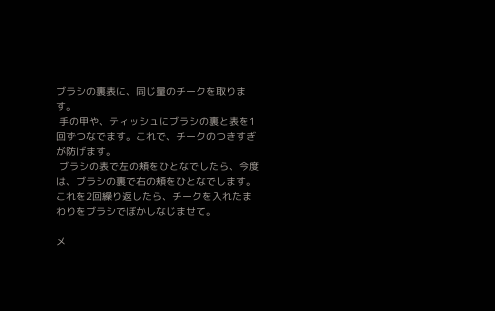ブラシの裏表に、同じ量のチークを取ります。
 手の甲や、ティッシュにブラシの裏と表を1回ずつなでます。これで、チークのつきすぎが防げます。
 ブラシの表で左の頬をひとなでしたら、今度は、ブラシの裏で右の頬をひとなでします。これを2回繰り返したら、チークを入れたまわりをブラシでぼかしなじませて。

メ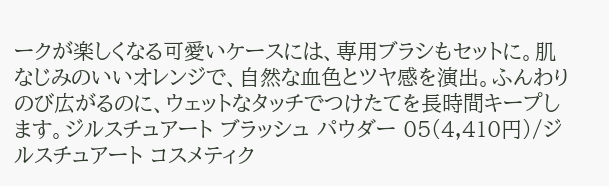ークが楽しくなる可愛いケースには、専用ブラシもセットに。肌なじみのいいオレンジで、自然な血色とツヤ感を演出。ふんわりのび広がるのに、ウェットなタッチでつけたてを長時間キープします。ジルスチュアート ブラッシュ パウダー 05(4,410円)/ジルスチュアート コスメティク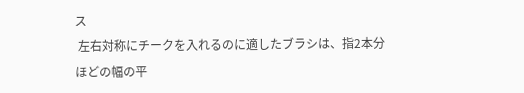ス
 左右対称にチークを入れるのに適したブラシは、指2本分ほどの幅の平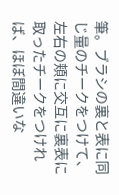筆。ブラシの裏と表に同じ量のチークをつけて、左右の頬に交互に裏表に取ったチークをつければ、ほぼ間違いな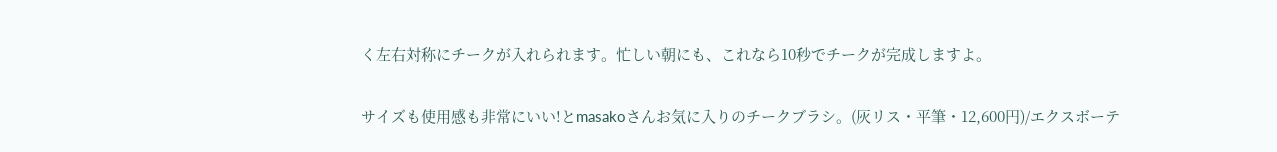く左右対称にチークが入れられます。忙しい朝にも、これなら10秒でチークが完成しますよ。

サイズも使用感も非常にいい!とmasakoさんお気に入りのチークブラシ。(灰リス・平筆・12,600円)/エクスボーテ